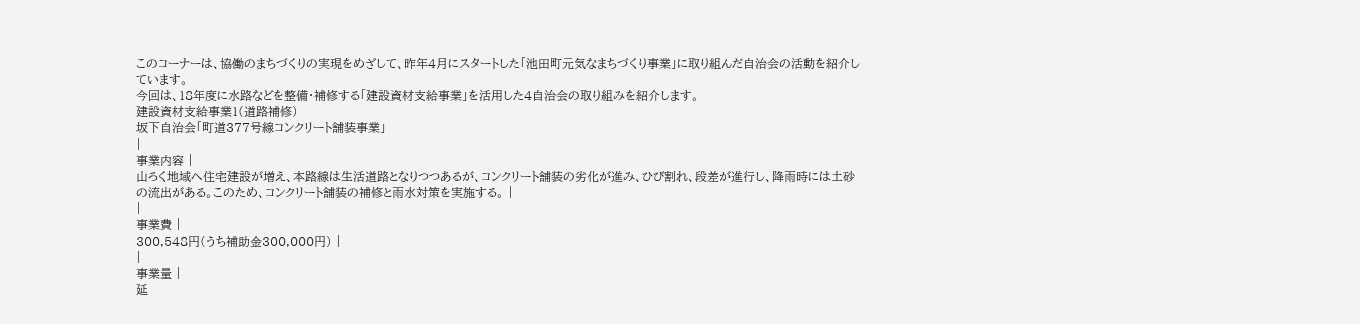このコーナーは、協働のまちづくりの実現をめざして、昨年4月にスタートした「池田町元気なまちづくり事業」に取り組んだ自治会の活動を紹介しています。
今回は、18年度に水路などを整備・補修する「建設資材支給事業」を活用した4自治会の取り組みを紹介します。
建設資材支給事業1(道路補修)
坂下自治会「町道377号線コンクリート舗装事業」
|
事業内容 |
山ろく地域へ住宅建設が増え、本路線は生活道路となりつつあるが、コンクリート舗装の劣化が進み、ひび割れ、段差が進行し、降雨時には土砂の流出がある。このため、コンクリート舗装の補修と雨水対策を実施する。 |
|
事業費 |
300,548円(うち補助金300,000円) |
|
事業量 |
延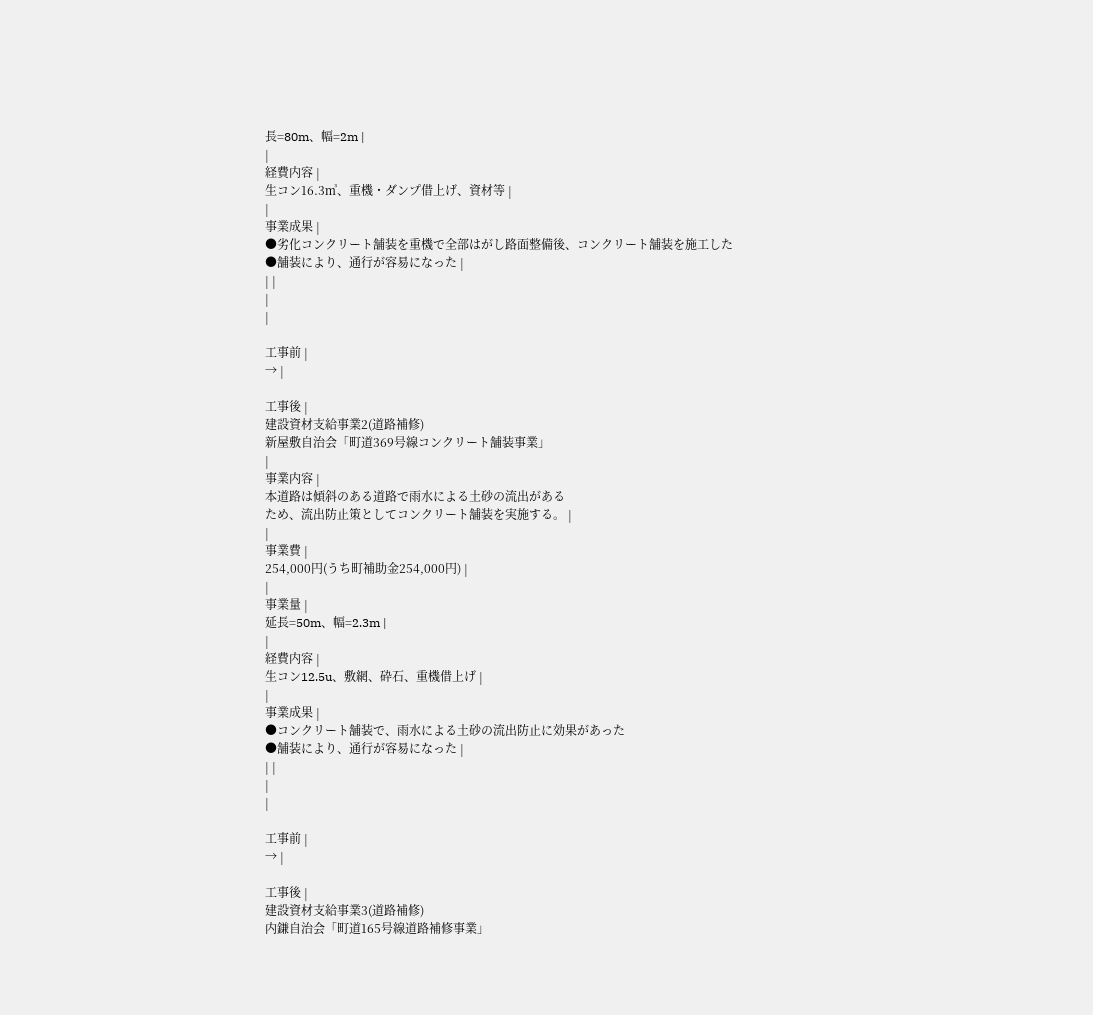長=80m、幅=2m |
|
経費内容 |
生コン16.3㎥、重機・ダンプ借上げ、資材等 |
|
事業成果 |
●劣化コンクリート舗装を重機で全部はがし路面整備後、コンクリート舗装を施工した
●舗装により、通行が容易になった |
| |
|
|

工事前 |
→ |

工事後 |
建設資材支給事業2(道路補修)
新屋敷自治会「町道369号線コンクリート舗装事業」
|
事業内容 |
本道路は傾斜のある道路で雨水による土砂の流出がある
ため、流出防止策としてコンクリート舗装を実施する。 |
|
事業費 |
254,000円(うち町補助金254,000円) |
|
事業量 |
延長=50m、幅=2.3m |
|
経費内容 |
生コン12.5u、敷網、砕石、重機借上げ |
|
事業成果 |
●コンクリート舗装で、雨水による土砂の流出防止に効果があった
●舗装により、通行が容易になった |
| |
|
|

工事前 |
→ |

工事後 |
建設資材支給事業3(道路補修)
内鎌自治会「町道165号線道路補修事業」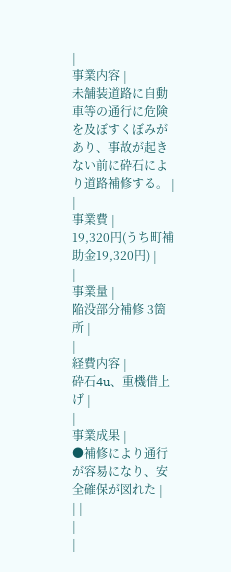|
事業内容 |
未舗装道路に自動車等の通行に危険を及ぼすくぼみがあり、事故が起きない前に砕石により道路補修する。 |
|
事業費 |
19,320円(うち町補助金19,320円) |
|
事業量 |
陥没部分補修 3箇所 |
|
経費内容 |
砕石4u、重機借上げ |
|
事業成果 |
●補修により通行が容易になり、安全確保が図れた |
| |
|
|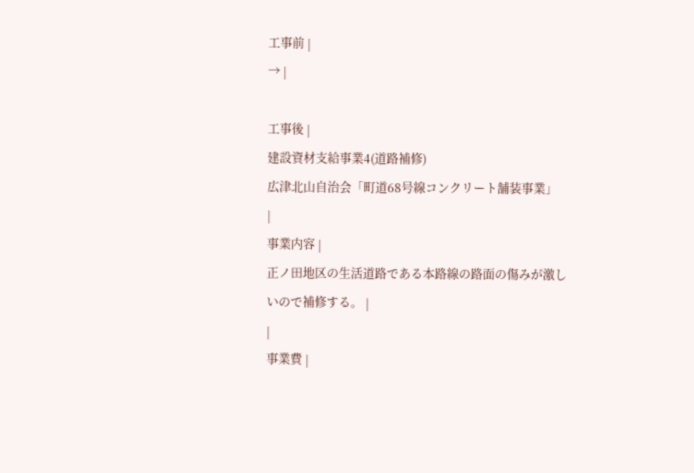工事前 |
→ |

工事後 |
建設資材支給事業4(道路補修)
広津北山自治会「町道68号線コンクリート舗装事業」
|
事業内容 |
正ノ田地区の生活道路である本路線の路面の傷みが激しいので補修する。 |
|
事業費 |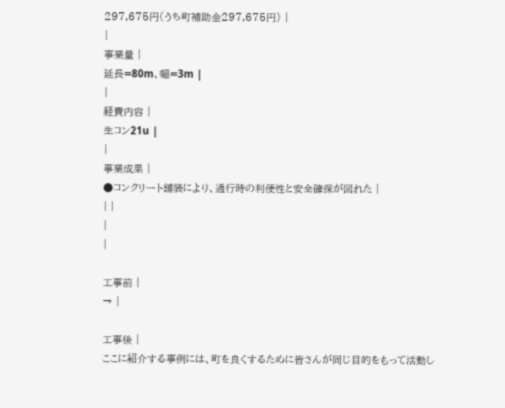297,675円(うち町補助金297,675円) |
|
事業量 |
延長=80m、幅=3m |
|
経費内容 |
生コン21u |
|
事業成果 |
●コンクリート舗装により、通行時の利便性と安全確保が図れた |
| |
|
|

工事前 |
→ |

工事後 |
ここに紹介する事例には、町を良くするために皆さんが同じ目的をもって活動し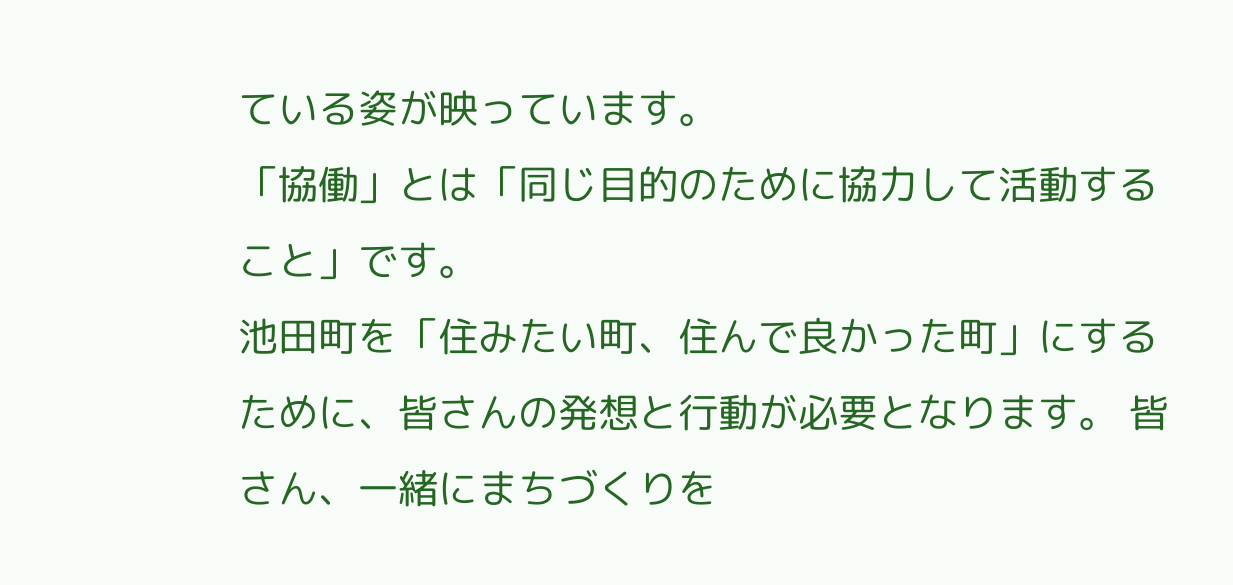ている姿が映っています。
「協働」とは「同じ目的のために協力して活動すること」です。
池田町を「住みたい町、住んで良かった町」にするために、皆さんの発想と行動が必要となります。 皆さん、一緒にまちづくりを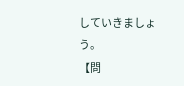していきましょう。
【問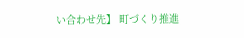い合わせ先】 町づくり推進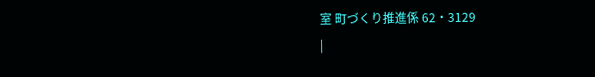室 町づくり推進係 62・3129
|